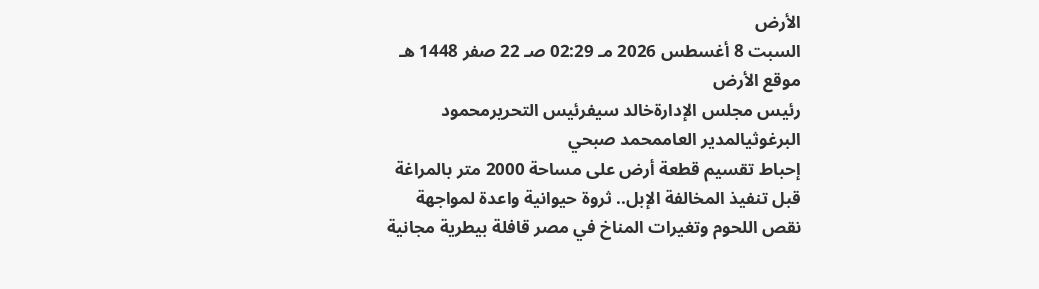الأرض
السبت 8 أغسطس 2026 مـ 02:29 صـ 22 صفر 1448 هـ
موقع الأرض
رئيس مجلس الإدارةخالد سيفرئيس التحريرمحمود البرغوثيالمدير العاممحمد صبحي
إحباط تقسيم قطعة أرض على مساحة 2000 متر بالمراغة قبل تنفيذ المخالفة الإبل.. ثروة حيوانية واعدة لمواجهة نقص اللحوم وتغيرات المناخ في مصر قافلة بيطرية مجانية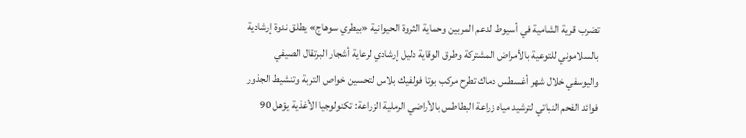تضرب قرية الشامية في أسيوط لدعم المربين وحماية الثروة الحيوانية «بيطري سوهاج» يطلق ندوة إرشادية بالسلاموني للتوعية بالأمراض المشتركة وطرق الوقاية دليل إرشادي لرعاية أشجار البرتقال الصيفي واليوسفي خلال شهر أغسطس دماك تطرح مركب بوتا فولفيك بلاس لتحسين خواص التربة وتنشيط الجذور فوائد الفحم النباتي لترشيد مياه زراعة البطاطس بالأراضي الرملية الزراعة: تكنولوجيا الأغذية يؤهل 90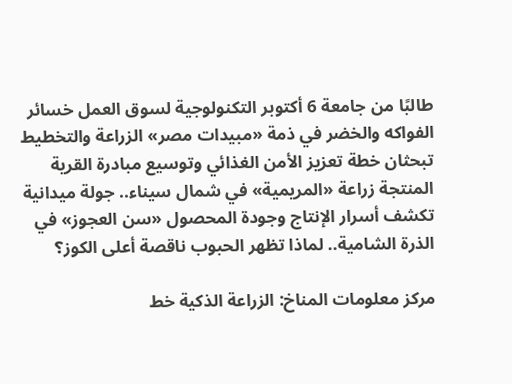طالبًا من جامعة 6 أكتوبر التكنولوجية لسوق العمل خسائر الفواكه والخضر في ذمة «مبيدات مصر» الزراعة والتخطيط تبحثان خطة تعزيز الأمن الغذائي وتوسيع مبادرة القرية المنتجة زراعة «المريمية» في شمال سيناء.. جولة ميدانية تكشف أسرار الإنتاج وجودة المحصول «سن العجوز» في الذرة الشامية.. لماذا تظهر الحبوب ناقصة أعلى الكوز؟

مركز معلومات المناخ: الزراعة الذكية خط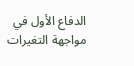الدفاع الأول في مواجهة التغيرات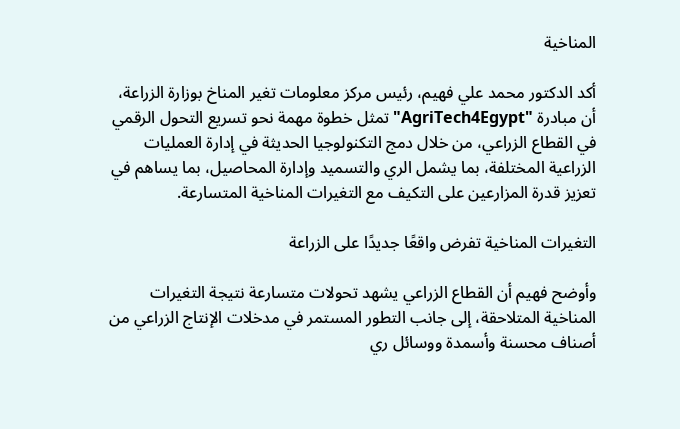المناخية

أكد الدكتور محمد علي فهيم، رئيس مركز معلومات تغير المناخ بوزارة الزراعة، أن مبادرة "AgriTech4Egypt" تمثل خطوة مهمة نحو تسريع التحول الرقمي في القطاع الزراعي، من خلال دمج التكنولوجيا الحديثة في إدارة العمليات الزراعية المختلفة، بما يشمل الري والتسميد وإدارة المحاصيل، بما يساهم في تعزيز قدرة المزارعين على التكيف مع التغيرات المناخية المتسارعة.

التغيرات المناخية تفرض واقعًا جديدًا على الزراعة

وأوضح فهيم أن القطاع الزراعي يشهد تحولات متسارعة نتيجة التغيرات المناخية المتلاحقة، إلى جانب التطور المستمر في مدخلات الإنتاج الزراعي من أصناف محسنة وأسمدة ووسائل ري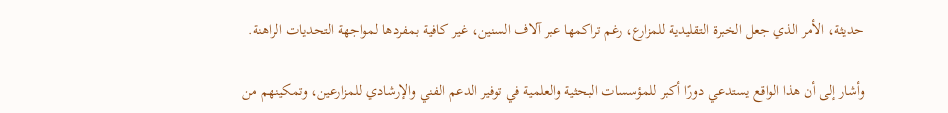حديثة، الأمر الذي جعل الخبرة التقليدية للمزارع، رغم تراكمها عبر آلاف السنين، غير كافية بمفردها لمواجهة التحديات الراهنة.

وأشار إلى أن هذا الواقع يستدعي دورًا أكبر للمؤسسات البحثية والعلمية في توفير الدعم الفني والإرشادي للمزارعين، وتمكينهم من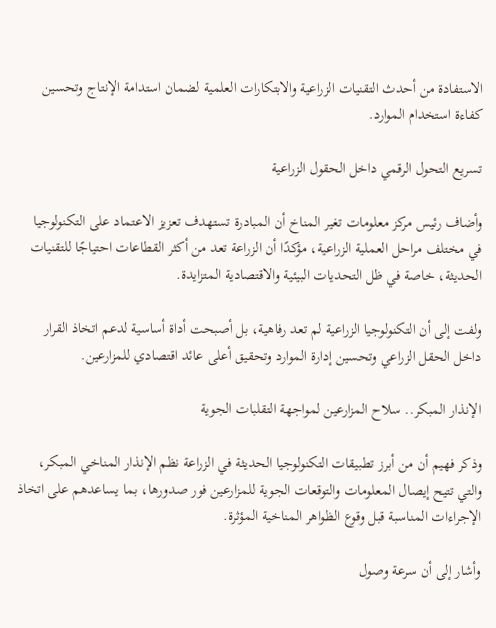الاستفادة من أحدث التقنيات الزراعية والابتكارات العلمية لضمان استدامة الإنتاج وتحسين كفاءة استخدام الموارد.

تسريع التحول الرقمي داخل الحقول الزراعية

وأضاف رئيس مركز معلومات تغير المناخ أن المبادرة تستهدف تعزيز الاعتماد على التكنولوجيا في مختلف مراحل العملية الزراعية، مؤكدًا أن الزراعة تعد من أكثر القطاعات احتياجًا للتقنيات الحديثة، خاصة في ظل التحديات البيئية والاقتصادية المتزايدة.

ولفت إلى أن التكنولوجيا الزراعية لم تعد رفاهية، بل أصبحت أداة أساسية لدعم اتخاذ القرار داخل الحقل الزراعي وتحسين إدارة الموارد وتحقيق أعلى عائد اقتصادي للمزارعين.

الإنذار المبكر.. سلاح المزارعين لمواجهة التقلبات الجوية

وذكر فهيم أن من أبرز تطبيقات التكنولوجيا الحديثة في الزراعة نظم الإنذار المناخي المبكر، والتي تتيح إيصال المعلومات والتوقعات الجوية للمزارعين فور صدورها، بما يساعدهم على اتخاذ الإجراءات المناسبة قبل وقوع الظواهر المناخية المؤثرة.

وأشار إلى أن سرعة وصول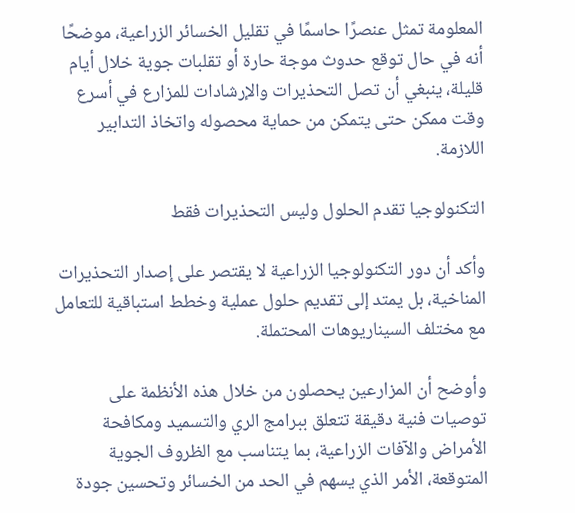المعلومة تمثل عنصرًا حاسمًا في تقليل الخسائر الزراعية، موضحًا أنه في حال توقع حدوث موجة حارة أو تقلبات جوية خلال أيام قليلة، ينبغي أن تصل التحذيرات والإرشادات للمزارع في أسرع وقت ممكن حتى يتمكن من حماية محصوله واتخاذ التدابير اللازمة.

التكنولوجيا تقدم الحلول وليس التحذيرات فقط

وأكد أن دور التكنولوجيا الزراعية لا يقتصر على إصدار التحذيرات المناخية، بل يمتد إلى تقديم حلول عملية وخطط استباقية للتعامل مع مختلف السيناريوهات المحتملة.

وأوضح أن المزارعين يحصلون من خلال هذه الأنظمة على توصيات فنية دقيقة تتعلق ببرامج الري والتسميد ومكافحة الأمراض والآفات الزراعية، بما يتناسب مع الظروف الجوية المتوقعة، الأمر الذي يسهم في الحد من الخسائر وتحسين جودة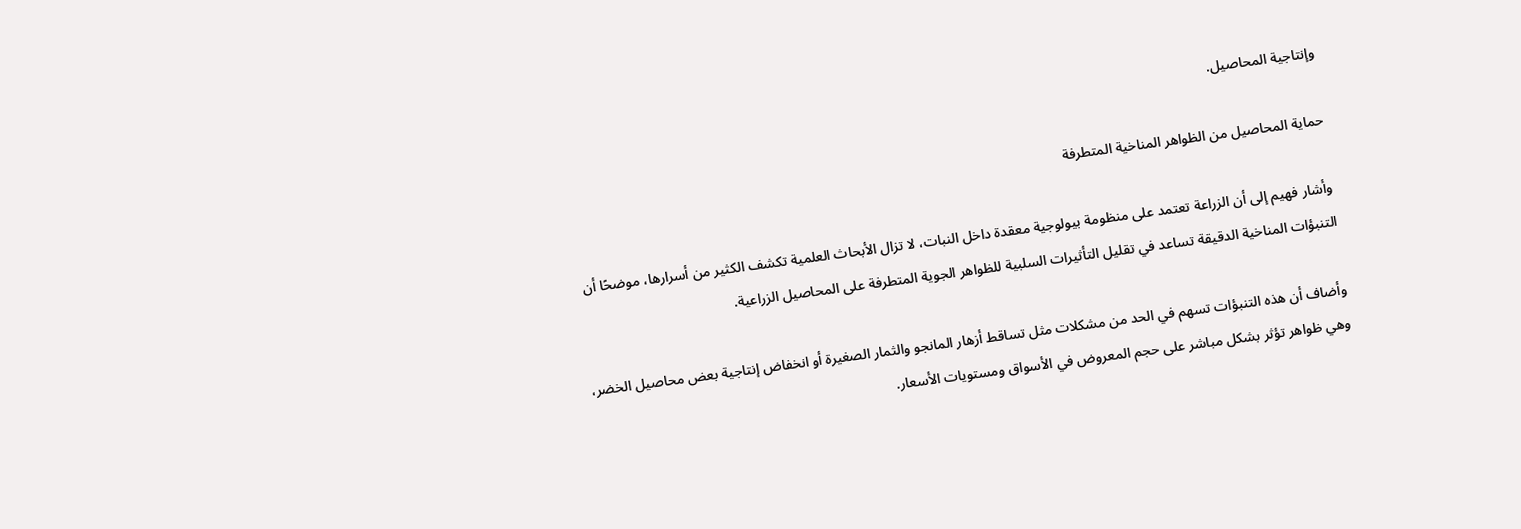وإنتاجية المحاصيل.

حماية المحاصيل من الظواهر المناخية المتطرفة

وأشار فهيم إلى أن الزراعة تعتمد على منظومة بيولوجية معقدة داخل النبات، لا تزال الأبحاث العلمية تكشف الكثير من أسرارها، موضحًا أن التنبؤات المناخية الدقيقة تساعد في تقليل التأثيرات السلبية للظواهر الجوية المتطرفة على المحاصيل الزراعية.

وأضاف أن هذه التنبؤات تسهم في الحد من مشكلات مثل تساقط أزهار المانجو والثمار الصغيرة أو انخفاض إنتاجية بعض محاصيل الخضر، وهي ظواهر تؤثر بشكل مباشر على حجم المعروض في الأسواق ومستويات الأسعار.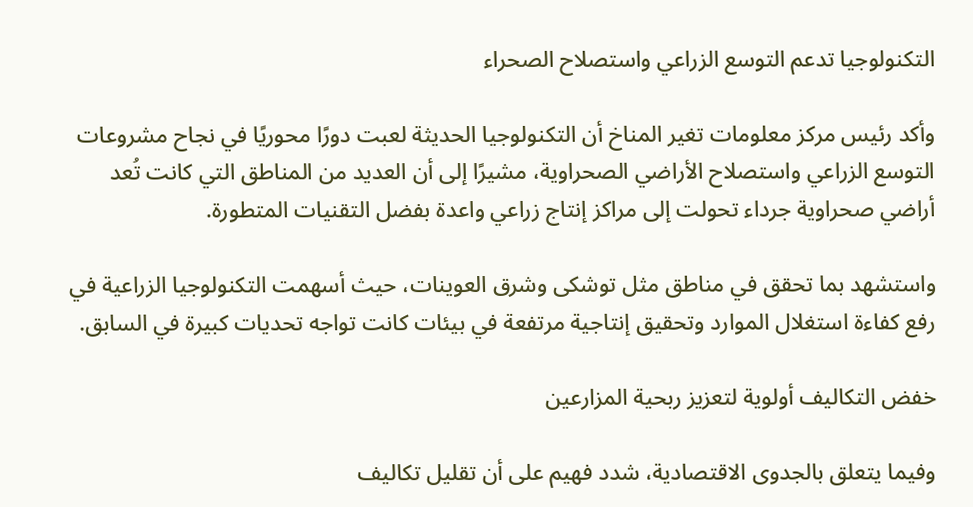التكنولوجيا تدعم التوسع الزراعي واستصلاح الصحراء

وأكد رئيس مركز معلومات تغير المناخ أن التكنولوجيا الحديثة لعبت دورًا محوريًا في نجاح مشروعات التوسع الزراعي واستصلاح الأراضي الصحراوية، مشيرًا إلى أن العديد من المناطق التي كانت تُعد أراضي صحراوية جرداء تحولت إلى مراكز إنتاج زراعي واعدة بفضل التقنيات المتطورة.

واستشهد بما تحقق في مناطق مثل توشكى وشرق العوينات، حيث أسهمت التكنولوجيا الزراعية في رفع كفاءة استغلال الموارد وتحقيق إنتاجية مرتفعة في بيئات كانت تواجه تحديات كبيرة في السابق.

خفض التكاليف أولوية لتعزيز ربحية المزارعين

وفيما يتعلق بالجدوى الاقتصادية، شدد فهيم على أن تقليل تكاليف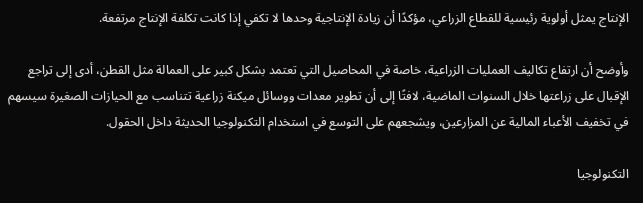الإنتاج يمثل أولوية رئيسية للقطاع الزراعي، مؤكدًا أن زيادة الإنتاجية وحدها لا تكفي إذا كانت تكلفة الإنتاج مرتفعة.

وأوضح أن ارتفاع تكاليف العمليات الزراعية، خاصة في المحاصيل التي تعتمد بشكل كبير على العمالة مثل القطن، أدى إلى تراجع الإقبال على زراعتها خلال السنوات الماضية، لافتًا إلى أن تطوير معدات ووسائل ميكنة زراعية تتناسب مع الحيازات الصغيرة سيسهم في تخفيف الأعباء المالية عن المزارعين، ويشجعهم على التوسع في استخدام التكنولوجيا الحديثة داخل الحقول.

التكنولوجيا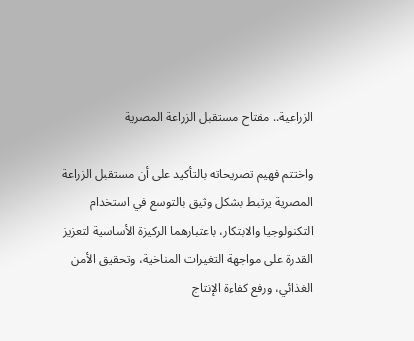الزراعية.. مفتاح مستقبل الزراعة المصرية

واختتم فهيم تصريحاته بالتأكيد على أن مستقبل الزراعة المصرية يرتبط بشكل وثيق بالتوسع في استخدام التكنولوجيا والابتكار، باعتبارهما الركيزة الأساسية لتعزيز القدرة على مواجهة التغيرات المناخية، وتحقيق الأمن الغذائي، ورفع كفاءة الإنتاج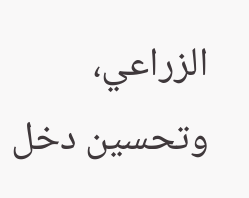الزراعي، وتحسين دخل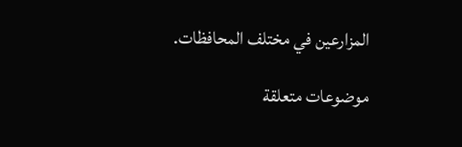المزارعين في مختلف المحافظات.

موضوعات متعلقة